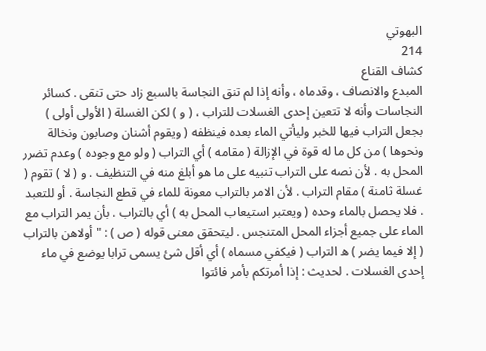البهوتي
214
كشاف القناع
المبدع والانصاف ، وقدماه ، وأنه إذا لم تنق النجاسة بالسبع زاد حتى تنقى . كسائر النجاسات وأنه لا تتعين إحدى الغسلات للتراب ، ( و ) لكن الغسلة ( الأولى أولى ) بجعل التراب فيها للخبر وليأتي الماء بعده فينظفه ( ويقوم أشنان وصابون ونخالة ونحوها ) من كل ما له قوة في الإزالة ( مقامه ) أي التراب ( ولو مع وجوده ) وعدم تضرر المحل به . لأن نصه على التراب تنبيه على ما هو أبلغ منه في التنظيف . و ( لا ) تقوم ( غسلة ثامنة ) مقام التراب . لأن الامر بالتراب معونة للماء في قطع النجاسة . أو للتعبد . فلا يحصل بالماء وحده ( ويعتبر استيعاب المحل به ) أي بالتراب . بأن يمر التراب مع الماء على جميع أجزاء المحل المتنجس . ليتحقق معنى قوله ( ص ) : " أولاهن بالتراب ( إلا فيما يضر ) ه التراب ( فيكفي مسماه ) أي أقل شئ يسمى ترابا يوضع في ماء إحدى الغسلات . لحديث : إذا أمرتكم بأمر فائتوا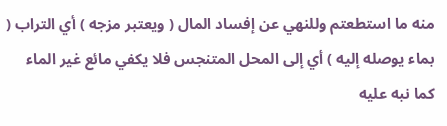منه ما استطعتم وللنهي عن إفساد المال ( ويعتبر مزجه ) أي التراب ( بماء يوصله إليه ) أي إلى المحل المتنجس فلا يكفي مائع غير الماء كما نبه عليه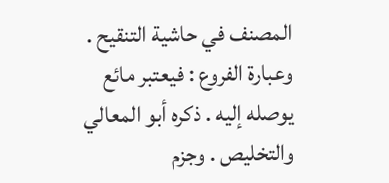المصنف في حاشية التنقيح . وعبارة الفروع : فيعتبر مائع يوصله إليه . ذكره أبو المعالي والتخليص . وجزم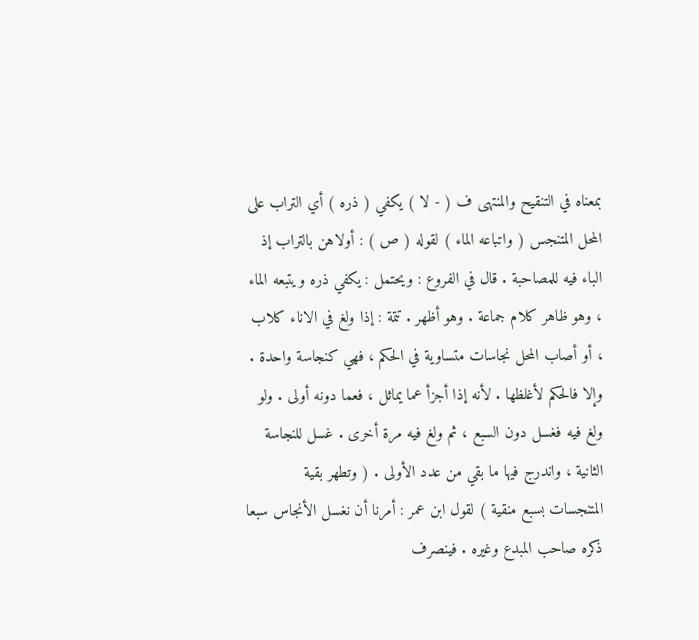بمعناه في التنقيح والمنتهى ف ( - لا ) يكفي ( ذره ) أي التراب على المحل المتنجس ( واتباعه الماء ) لقوله ( ص ) : أولاهن بالتراب إذ الباء فيه للمصاحبة . قال في الفروع : ويحتمل : يكفي ذره ويتبعه الماء ، وهو ظاهر كلام جماعة . وهو أظهر . تتمة : إذا ولغ في الاناء كلاب ، أو أصاب المحل نجاسات متساوية في الحكم ، فهي كنجاسة واحدة . وإلا فالحكم لأغلظها . لأنه إذا أجزأ عما يماثل ، فعما دونه أولى . ولو ولغ فيه فغسل دون السبع ، ثم ولغ فيه مرة أخرى . غسل للنجاسة الثانية ، واندرج فيها ما بقي من عدد الأولى . ( وتطهر بقية المتنجسات بسبع منقية ) لقول ابن عمر : أمرنا أن نغسل الأنجاس سبعا ذكره صاحب المبدع وغيره . فينصرف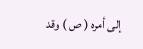إلى أمره ( ص ) وقد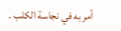أمر به في نجاسة الكلب .